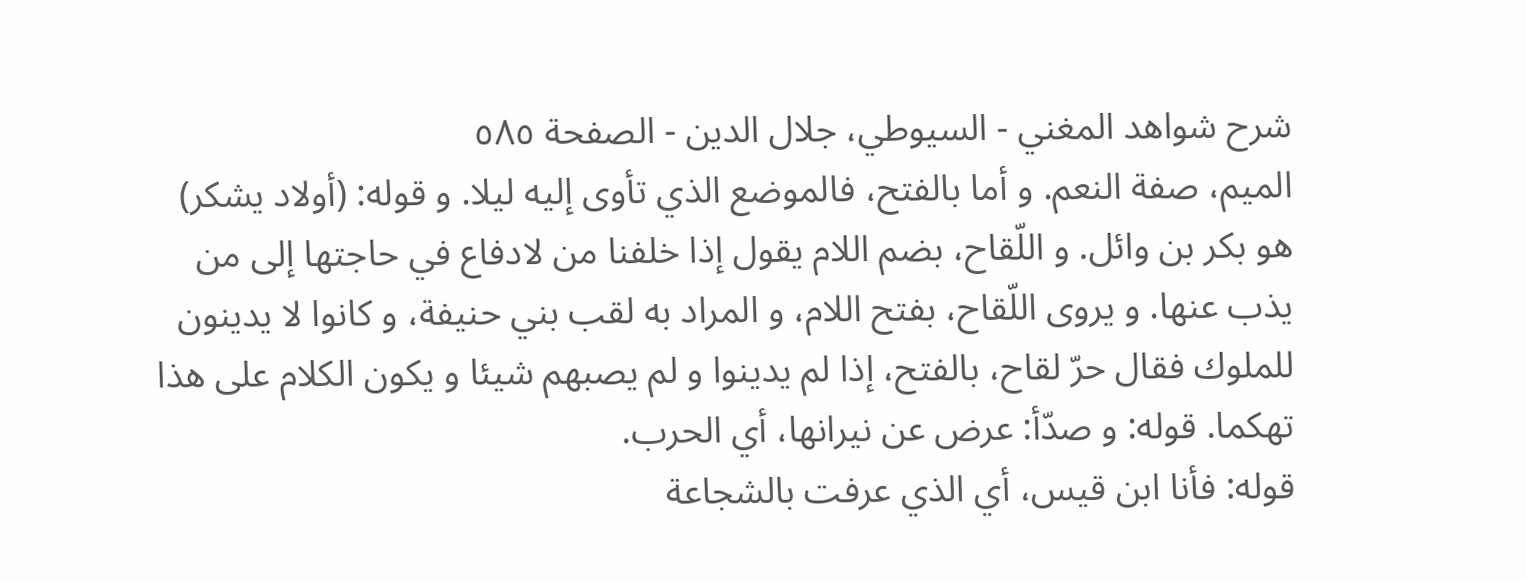شرح شواهد المغني - السيوطي، جلال الدين - الصفحة ٥٨٥
الميم، صفة النعم. و أما بالفتح، فالموضع الذي تأوى إليه ليلا. و قوله: (أولاد يشكر) هو بكر بن وائل. و اللّقاح، بضم اللام يقول إذا خلفنا من لادفاع في حاجتها إلى من يذب عنها. و يروى اللّقاح، بفتح اللام، و المراد به لقب بني حنيفة، و كانوا لا يدينون للملوك فقال حرّ لقاح، بالفتح، إذا لم يدينوا و لم يصبهم شيئا و يكون الكلام على هذا تهكما. قوله: و صدّأ: عرض عن نيرانها، أي الحرب.
قوله: فأنا ابن قيس، أي الذي عرفت بالشجاعة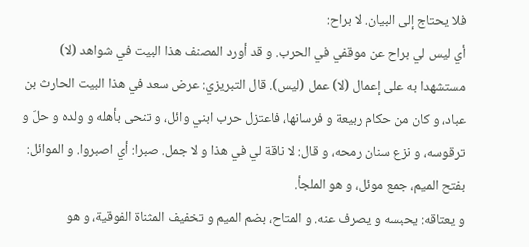فلا يحتاج إلى البيان. لا براح:
أي ليس لي براح عن موقفي في الحرب. و قد أورد المصنف هذا البيت في شواهد (لا) مستشهدا به على إعمال (لا) عمل (ليس). قال التبريزي: عرض سعد في هذا البيت الحارث بن عباد، و كان من حكام ربيعة و فرسانها، فاعتزل حرب ابني وائل، و تنحى بأهله و ولده و حلّ و ترقوسه، و نزع سنان رمحه، و قال: لا ناقة لي في هذا و لا جمل. صبرا: أي اصبروا. و الموائل: بفتح الميم، جمع موئل، و هو الملجأ.
و يعتاقه: يحبسه و يصرف عنه. و المتاح، بضم الميم و تخفيف المثناة الفوقية، و هو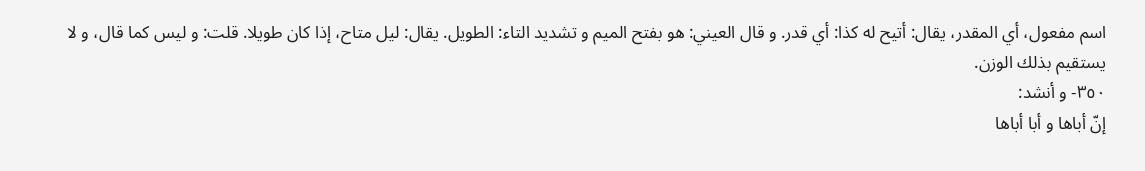اسم مفعول، أي المقدر، يقال: أتيح له كذا: أي قدر. و قال العيني: هو بفتح الميم و تشديد التاء: الطويل. يقال: ليل متاح، إذا كان طويلا. قلت: و ليس كما قال، و لا يستقيم بذلك الوزن.
٣٥٠- و أنشد:
إنّ أباها و أبا أباها